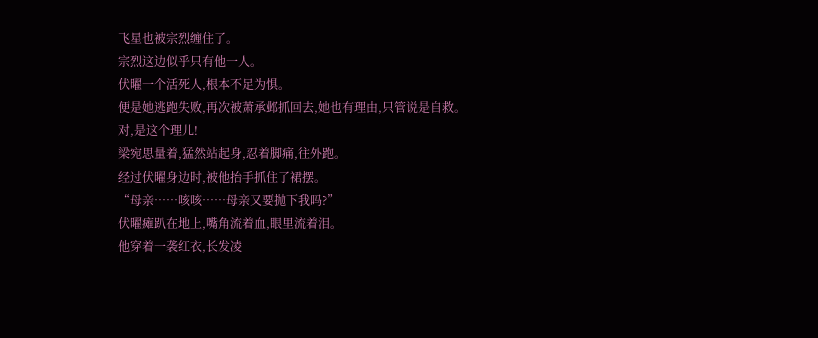飞星也被宗烈缠住了。
宗烈这边似乎只有他一人。
伏曜一个活死人,根本不足为惧。
便是她逃跑失败,再次被萧承邺抓回去,她也有理由,只管说是自救。
对,是这个理儿!
梁宛思量着,猛然站起身,忍着脚痛,往外跑。
经过伏曜身边时,被他抬手抓住了裙摆。
“母亲……咳咳……母亲又要抛下我吗?”
伏曜瘫趴在地上,嘴角流着血,眼里流着泪。
他穿着一袭红衣,长发凌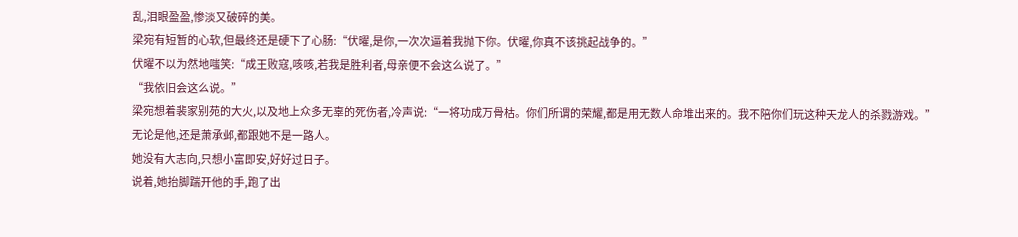乱,泪眼盈盈,惨淡又破碎的美。
梁宛有短暂的心软,但最终还是硬下了心肠:“伏曜,是你,一次次逼着我抛下你。伏曜,你真不该挑起战争的。”
伏曜不以为然地嗤笑:“成王败寇,咳咳,若我是胜利者,母亲便不会这么说了。”
“我依旧会这么说。”
梁宛想着裴家别苑的大火,以及地上众多无辜的死伤者,冷声说:“一将功成万骨枯。你们所谓的荣耀,都是用无数人命堆出来的。我不陪你们玩这种天龙人的杀戮游戏。”
无论是他,还是萧承邺,都跟她不是一路人。
她没有大志向,只想小富即安,好好过日子。
说着,她抬脚踹开他的手,跑了出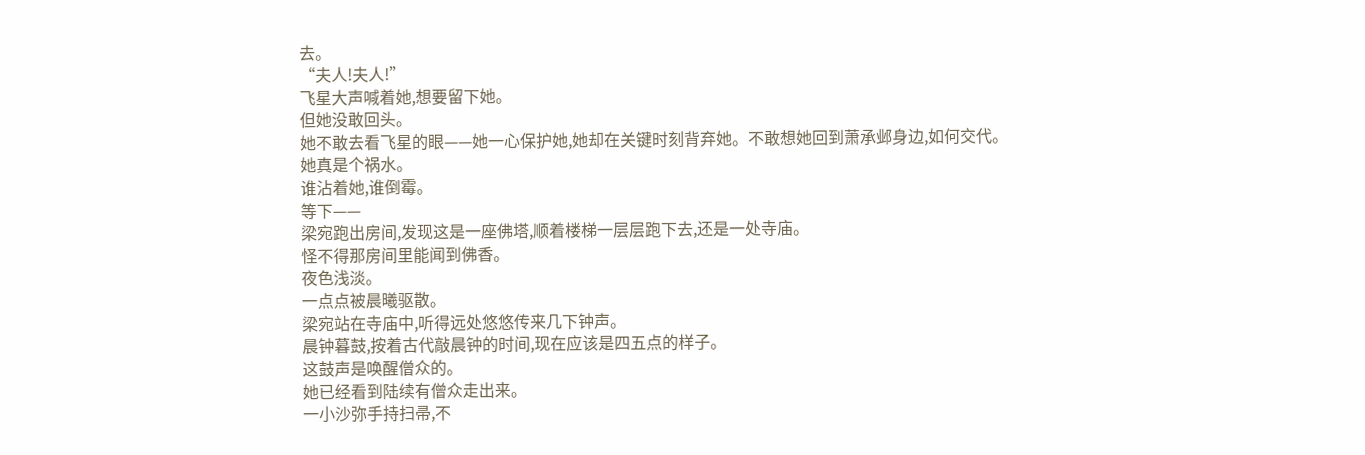去。
“夫人!夫人!”
飞星大声喊着她,想要留下她。
但她没敢回头。
她不敢去看飞星的眼——她一心保护她,她却在关键时刻背弃她。不敢想她回到萧承邺身边,如何交代。
她真是个祸水。
谁沾着她,谁倒霉。
等下——
梁宛跑出房间,发现这是一座佛塔,顺着楼梯一层层跑下去,还是一处寺庙。
怪不得那房间里能闻到佛香。
夜色浅淡。
一点点被晨曦驱散。
梁宛站在寺庙中,听得远处悠悠传来几下钟声。
晨钟暮鼓,按着古代敲晨钟的时间,现在应该是四五点的样子。
这鼓声是唤醒僧众的。
她已经看到陆续有僧众走出来。
一小沙弥手持扫帚,不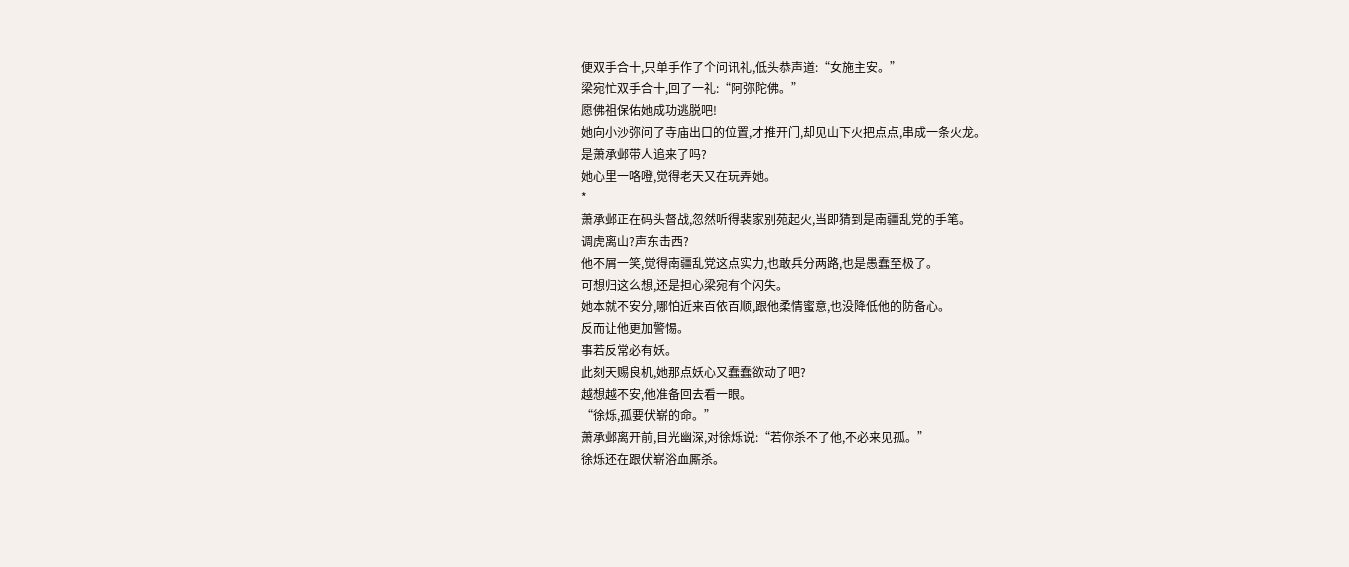便双手合十,只单手作了个问讯礼,低头恭声道:“女施主安。”
梁宛忙双手合十,回了一礼:“阿弥陀佛。”
愿佛祖保佑她成功逃脱吧!
她向小沙弥问了寺庙出口的位置,才推开门,却见山下火把点点,串成一条火龙。
是萧承邺带人追来了吗?
她心里一咯噔,觉得老天又在玩弄她。
*
萧承邺正在码头督战,忽然听得裴家别苑起火,当即猜到是南疆乱党的手笔。
调虎离山?声东击西?
他不屑一笑,觉得南疆乱党这点实力,也敢兵分两路,也是愚蠢至极了。
可想归这么想,还是担心梁宛有个闪失。
她本就不安分,哪怕近来百依百顺,跟他柔情蜜意,也没降低他的防备心。
反而让他更加警惕。
事若反常必有妖。
此刻天赐良机,她那点妖心又蠢蠢欲动了吧?
越想越不安,他准备回去看一眼。
“徐烁,孤要伏崭的命。”
萧承邺离开前,目光幽深,对徐烁说:“若你杀不了他,不必来见孤。”
徐烁还在跟伏崭浴血厮杀。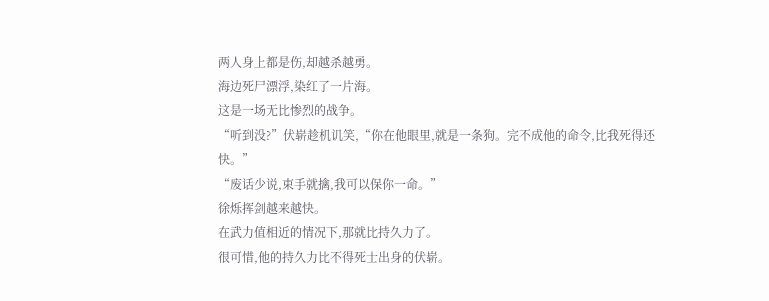两人身上都是伤,却越杀越勇。
海边死尸漂浮,染红了一片海。
这是一场无比惨烈的战争。
“听到没?”伏崭趁机讥笑,“你在他眼里,就是一条狗。完不成他的命令,比我死得还快。”
“废话少说,束手就擒,我可以保你一命。”
徐烁挥剑越来越快。
在武力值相近的情况下,那就比持久力了。
很可惜,他的持久力比不得死士出身的伏崭。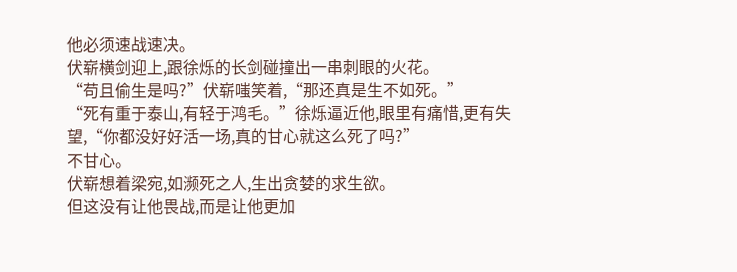他必须速战速决。
伏崭横剑迎上,跟徐烁的长剑碰撞出一串刺眼的火花。
“苟且偷生是吗?”伏崭嗤笑着,“那还真是生不如死。”
“死有重于泰山,有轻于鸿毛。”徐烁逼近他,眼里有痛惜,更有失望,“你都没好好活一场,真的甘心就这么死了吗?”
不甘心。
伏崭想着梁宛,如濒死之人,生出贪婪的求生欲。
但这没有让他畏战,而是让他更加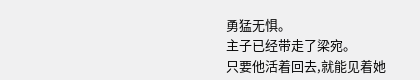勇猛无惧。
主子已经带走了梁宛。
只要他活着回去,就能见着她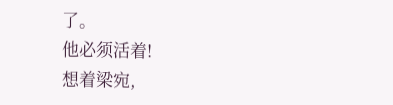了。
他必须活着!
想着梁宛,